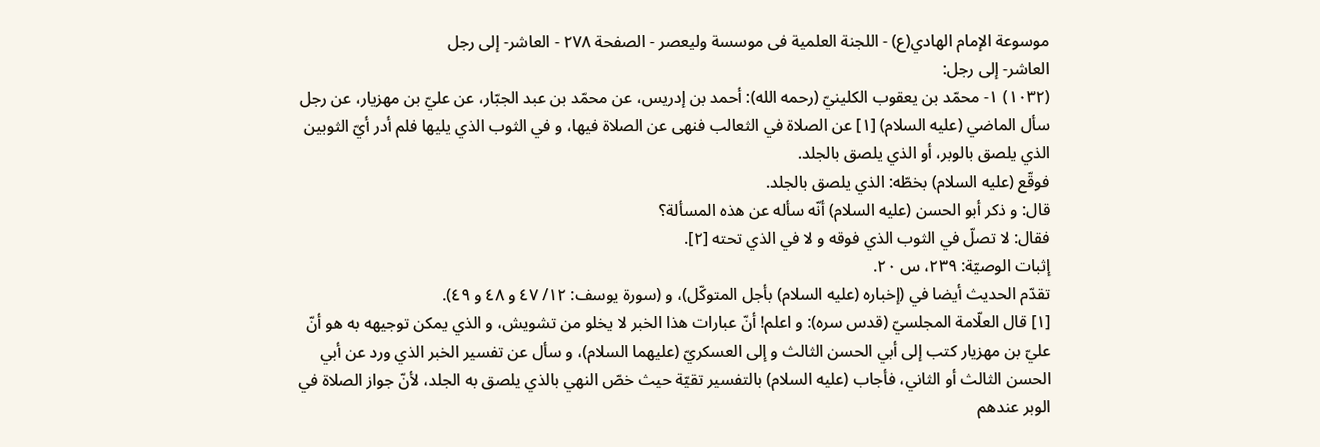موسوعة الإمام الهادي(ع) - اللجنة العلمیة فی موسسة ولیعصر - الصفحة ٢٧٨ - العاشر- إلى رجل
العاشر- إلى رجل:
(١٠٣٢) ١- محمّد بن يعقوب الكلينيّ (رحمه الله): أحمد بن إدريس، عن محمّد بن عبد الجبّار، عن عليّ بن مهزيار، عن رجل سأل الماضي (عليه السلام) [١] عن الصلاة في الثعالب فنهى عن الصلاة فيها، و في الثوب الذي يليها فلم أدر أيّ الثوبين الذي يلصق بالوبر، أو الذي يلصق بالجلد.
فوقّع (عليه السلام) بخطّه: الذي يلصق بالجلد.
قال: و ذكر أبو الحسن (عليه السلام) أنّه سأله عن هذه المسألة؟
فقال: لا تصلّ في الثوب الذي فوقه و لا في الذي تحته [٢].
إثبات الوصيّة: ٢٣٩، س ٢٠.
تقدّم الحديث أيضا في (إخباره (عليه السلام) بأجل المتوكّل)، و (سورة يوسف: ١٢/ ٤٧ و ٤٨ و ٤٩).
[١] قال العلّامة المجلسيّ (قدس سره): و اعلم! أنّ عبارات هذا الخبر لا يخلو من تشويش، و الذي يمكن توجيهه به هو أنّ عليّ بن مهزيار كتب إلى أبي الحسن الثالث و إلى العسكريّ (عليهما السلام)، و سأل عن تفسير الخبر الذي ورد عن أبي الحسن الثالث أو الثاني، فأجاب (عليه السلام) بالتفسير تقيّة حيث خصّ النهي بالذي يلصق به الجلد، لأنّ جواز الصلاة في الوبر عندهم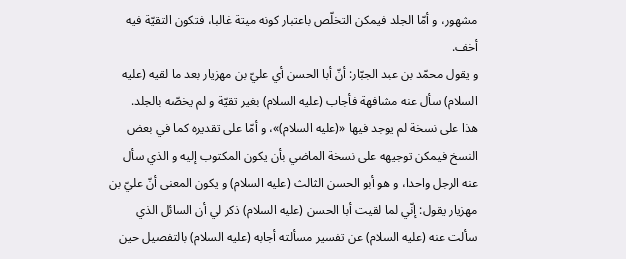مشهور، و أمّا الجلد فيمكن التخلّص باعتبار كونه ميتة غالبا، فتكون التقيّة فيه أخف.
و يقول محمّد بن عبد الجبّار: أنّ أبا الحسن أي عليّ بن مهزيار بعد ما لقيه (عليه السلام) سأل عنه مشافهة فأجاب (عليه السلام) بغير تقيّة و لم يخصّه بالجلد.
هذا على نسخة لم يوجد فيها «(عليه السلام)»، و أمّا على تقديره كما في بعض النسخ فيمكن توجيهه على نسخة الماضي بأن يكون المكتوب إليه و الذي سأل عنه الرجل واحدا، و هو أبو الحسن الثالث (عليه السلام) و يكون المعنى أنّ عليّ بن مهزيار يقول: إنّي لما لقيت أبا الحسن (عليه السلام) ذكر لي أن السائل الذي سألت عنه (عليه السلام) عن تفسير مسألته أجابه (عليه السلام) بالتفصيل حين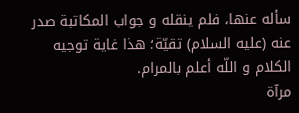سأله عنها، فلم ينقله و جواب المكاتبة صدر عنه (عليه السلام) تقيّة؛ هذا غاية توجيه الكلام و اللّه أعلم بالمرام.
مرآة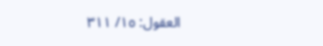العقول: ١٥/ ٣١١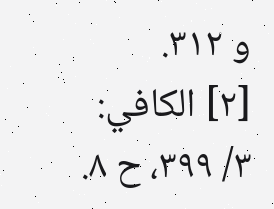و ٣١٢.
[٢] الكافي: ٣/ ٣٩٩، ح ٨.